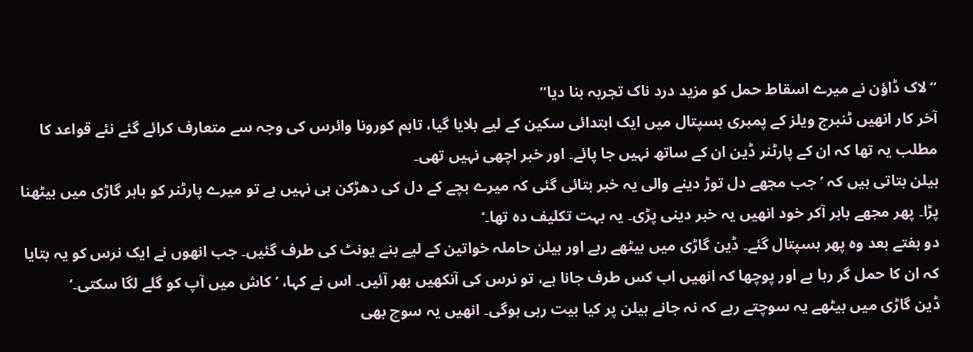“لاک ڈاؤن نے میرے اسقاط حمل کو مزید درد ناک تجربہ بنا دیا”
آخر کار انھیں ٹنبرج ویلز کے پمبری ہسپتال میں ایک ابتدائی سکین کے لیے بلایا گیا، تاہم کورونا وائرس کی وجہ سے متعارف کرائے گئے نئے قواعد کا مطلب یہ تھا کہ ان کے پارٹنر ڈین ان کے ساتھ نہیں جا پائے۔ اور خبر اچھی نہیں تھی۔
ہیلن بتاتی ہیں کہ ’جب مجھے دل توڑ دینے والی یہ خبر بتائی گئی کہ میرے بچے کے دل کی دھڑکن ہی نہیں ہے تو میرے پارٹنر کو باہر گاڑی میں بیٹھنا پڑا۔ پھر مجھے باہر آکر خود انھیں یہ خبر دینی پڑی۔ یہ بہت تکلیف دہ تھا۔‘
دو ہفتے بعد وہ پھر ہسپتال گئے۔ ڈین گاڑی میں بیٹھے رہے اور ہیلن حاملہ خواتین کے لیے بنے یونٹ کی طرف گئیں۔ جب انھوں نے ایک نرس کو یہ بتایا کہ ان کا حمل گر رہا ہے اور پوچھا کہ انھیں اب کس طرف جانا ہے، تو نرس کی آنکھیں بھر آئیں۔ اس نے کہا، ’کاش میں آپ کو گلے لگا سکتی۔‘
ڈین گاڑی میں بیٹھے یہ سوچتے رہے کہ نہ جانے ہیلن پر کیا بیت رہی ہوگی۔ انھیں یہ سوچ بھی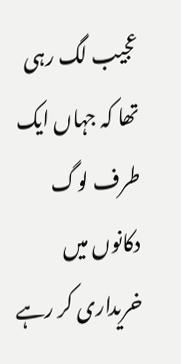عجیب لگ رہی تھا کہ جہاں ایک طرف لوگ دکانوں میں خریداری کر رہے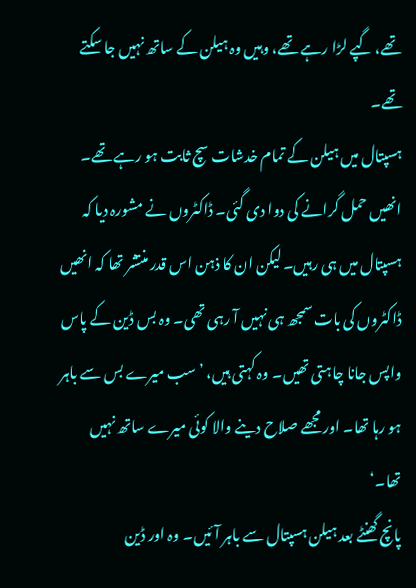تھے، گپے لڑا رہے تھے، وہیں وہ ہیلن کے ساتھ نہیں جا سکتے تھے۔
ہسپتال میں ہیلن کے تمام خدشات سچ ثابت ہو رہے تھے۔ انھیں حمل گرانے کی دوا دی گئی۔ ڈاکٹروں نے مشورہ دیا کہ ہسپتال میں ہی رہیں۔ لیکن ان کا ذہن اس قدر منتشر تھا کہ انھیں ڈاکٹروں کی بات سمجھ ہی نہیں آ رہی تھی۔ وہ بس ڈین کے پاس واپس جانا چاہتی تھیں۔ وہ کہتی ہیں، ’سب میرے بس سے باہر ہو رہا تھا۔ اور مجھے صلاح دینے والا کوئی میرے ساتھ نہیں تھا۔‘
پانچ گھنٹے بعد ہیلن ہسپتال سے باہر آئیں۔ وہ اور ڈین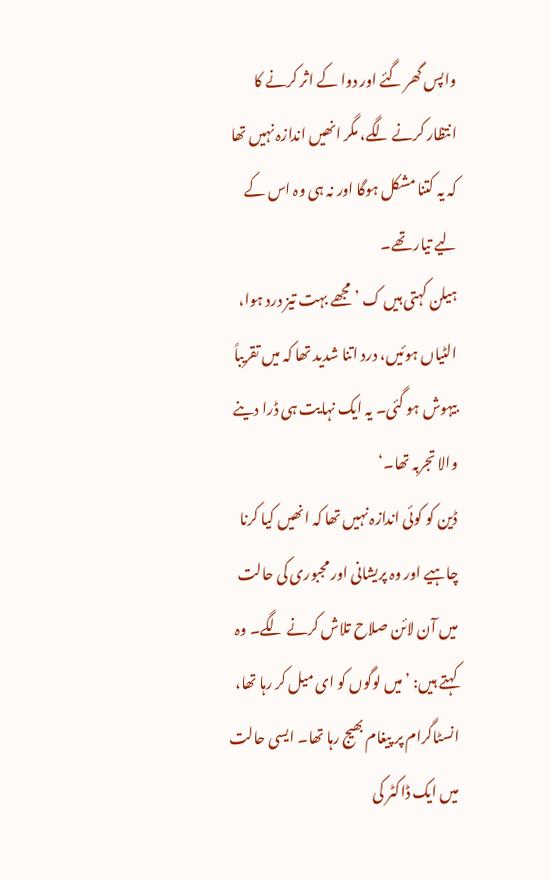واپس گھر گئے اور دوا کے اثر کرنے کا انتظار کرنے لگے، مگر انھیں اندازہ نہیں تھا کہ یہ کتنا مشکل ہوگا اور نہ ہی وہ اس کے لیے تیار تھے۔
ہیلن کہتی ہیں ک ’مجھے بہت تیز درد ہوا، الٹیاں ہوئیں، درد اتنا شدید تھا کہ میں تقریباً بیہوش ہو گئی۔ یہ ایک نہایت ہی ڈرا دینے والا تجربہ تھا۔‘
ڈین کو کوئی اندازہ نہیں تھا کہ انھیں کیا کرنا چاہیے اور وہ پریشانی اور مجبوری کی حالت میں آن لائن صلاح تلاش کرنے لگے۔ وہ کہتے ہیں: ’میں لوگوں کو ای میل کر رہا تھا، انسٹاگرام پر پیغام بھیج رہا تھا۔ ایسی حالت میں ایک ڈاکٹر کی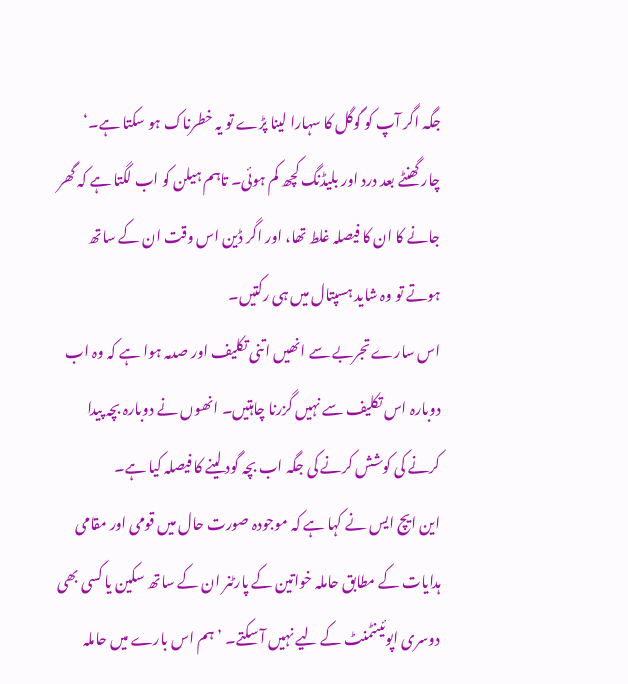جگہ اگر آپ کو گوگل کا سہارا لینا پڑے تو یہ خطرناک ہو سکتا ہے۔‘
چار گھنٹے بعد درد اور بلیڈنگ کچھ کم ہوئی۔ تاہم ہیلن کو اب لگتا ہے کہ گھر جانے کا ان کا فیصلہ غلط تھا، اور اگر ڈین اس وقت ان کے ساتھ ہوتے تو وہ شاید ہسپتال میں ہی رکتیں۔
اس سارے تجربے سے انھیں اتنی تکلیف اور صدمہ ہوا ہے کہ وہ اب دوبارہ اس تکلیف سے نہیں گزرنا چاہتیں۔ انھوں نے دوبارہ بچہ پیدا کرنے کی کوشش کرنے کی جگہ اب بچہ گود لینے کا فیصلہ کیا ہے۔
این ایچ ایس نے کہا ہے کہ موجودہ صورت حال میں قومی اور مقامی ہدایات کے مطابق حاملہ خواتین کے پارٹنر ان کے ساتھ سکین یا کسی بھی دوسری اپوئینٹمنٹ کے لیے نہیں آ سکتے۔ ’ہم اس بارے میں حاملہ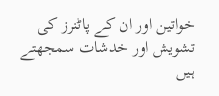خواتین اور ان کے پاٹنرز کی تشویش اور خدشات سمجھتے ہیں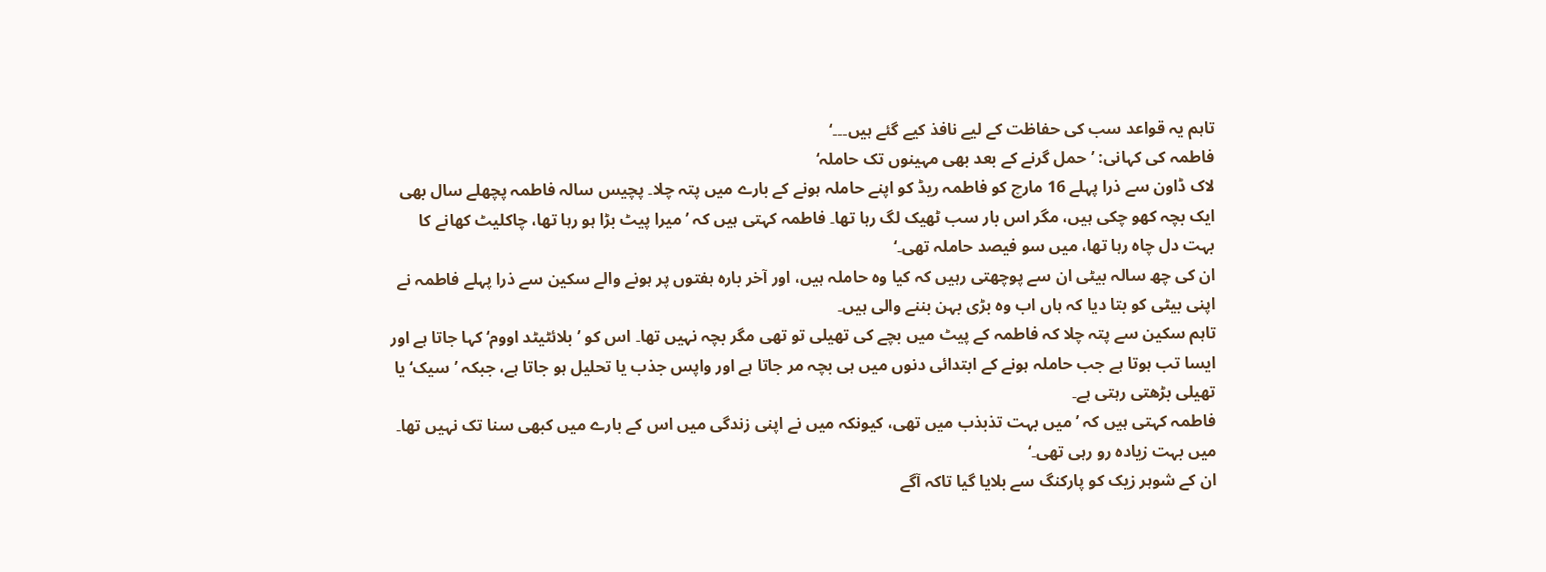تاہم یہ قواعد سب کی حفاظت کے لیے نافذ کیے گئے ہیں۔۔۔‘
فاطمہ کی کہانی: ’حمل گرنے کے بعد بھی مہینوں تک حاملہ‘
لاک ڈاون سے ذرا پہلے 16 مارچ کو فاطمہ ریڈ کو اپنے حاملہ ہونے کے بارے میں پتہ چلا۔ پچیس سالہ فاطمہ پچھلے سال بھی ایک بچہ کھو چکی ہیں، مگر اس بار سب ٹھیک لگ رہا تھا۔ فاطمہ کہتی ہیں کہ ’میرا پیٹ بڑا ہو رہا تھا، چاکلیٹ کھانے کا بہت دل چاہ رہا تھا، میں سو فیصد حاملہ تھی۔‘
ان کی چھ سالہ بیٹی ان سے پوچھتی رہیں کہ کیا وہ حاملہ ہیں، اور آخر بارہ ہفتوں پر ہونے والے سکین سے ذرا پہلے فاطمہ نے اپنی بیٹی کو بتا دیا کہ ہاں اب وہ بڑی بہن بننے والی ہیں۔
تاہم سکین سے پتہ چلا کہ فاطمہ کے پیٹ میں بچے کی تھیلی تو تھی مگر بچہ نہیں تھا۔ اس کو ’بلائٹیٹد اووم‘ کہا جاتا ہے اور ایسا تب ہوتا ہے جب حاملہ ہونے کے ابتدائی دنوں میں ہی بچہ مر جاتا ہے اور واپس جذب یا تحلیل ہو جاتا ہے، جبکہ ’سیک‘ یا تھیلی بڑھتی رہتی ہے۔
فاطمہ کہتی ہیں کہ ’میں بہت تذبذب میں تھی، کیونکہ میں نے اپنی زندگی میں اس کے بارے میں کبھی سنا تک نہیں تھا۔ میں بہت زیادہ رو رہی تھی۔‘
ان کے شوہر زیک کو پارکنگ سے بلایا گیا تاکہ آگے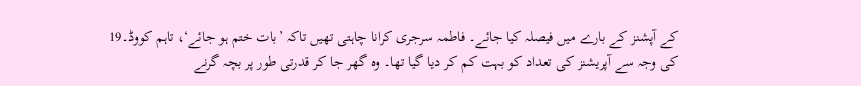کے آپشنز کے بارے میں فیصلہ کیا جائے۔ فاطمہ سرجری کرانا چاہتی تھیں تاکہ ’بات ختم ہو جائے‘، تاہم کووڈ۔19 کی وجہ سے آپریشنز کی تعداد کو بہت کم کر دیا گیا تھا۔ وہ گھر جا کر قدرتی طور پر بچہ گرنے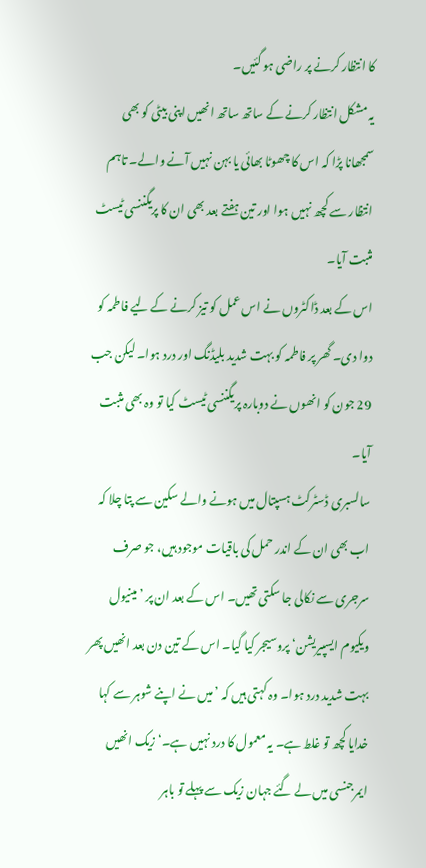کا انتظار کرنے پر راضی ہو گئیں۔
یہ مشکل انتظار کرنے کے ساتھ ساتھ انھیں اپنی بیٹی کو بھی سمجھانا پڑا کہ اس کا چھوٹا بھائی یا بہن نہیں آنے والے۔ تاہم انتظار سے کچھ نہیں ہوا اور تین ہفتے بعد بھی ان کا پریگننسی ٹیسٹ مثبت آیا۔
اس کے بعد ڈاکٹروں نے اس عمل کو تیز کرنے کے لیے فاطمہ کو دوا دی۔ گھر پر فاطمہ کو بہت شدید بلیڈنگ اور درد ہوا۔ لیکن جب 29 جون کو انھوں نے دوبارہ پریگننسی ٹیسٹ کیا تو وہ بھی مثبت آیا۔
سالسبری ڈسٹرکٹ ہسپتال میں ہونے والے سکین سے پتا چلا کہ اب بھی ان کے اندر حمل کی باقیات موجود ہیں، جو صرف سرجری سے نکالی جا سکتی تھیں۔ اس کے بعد ان پر ’مینیول ویکیوم ایسپیریشن‘ پروسیجر کیا گیا۔ اس کے تین دن بعد انھیں پھر بہت شدید درد ہوا۔ وہ کہتی ہیں کہ ’میں نے اپنے شوہر سے کہا خدایا کچھ تو غلط ہے۔ یہ معمول کا درد نہیں ہے۔‘ زیک انھیں ایمرجنسی میں لے گئے جہان زیک سے پہلے تو باہر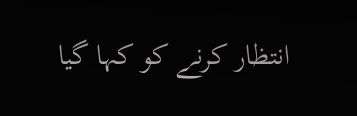انتظار کرنے کو کہا گیا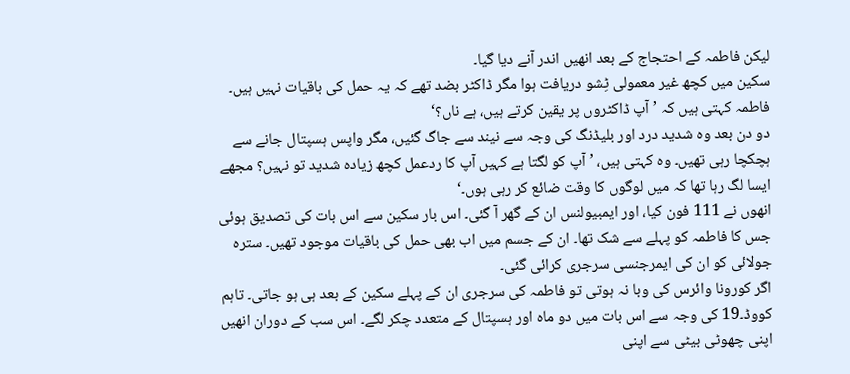لیکن فاطمہ کے احتجاج کے بعد انھیں اندر آنے دیا گیا۔
سکین میں کچھ غیر معمولی ٹِشو دریافت ہوا مگر ڈاکٹر بضد تھے کہ یہ حمل کی باقیات نہیں ہیں۔ فاطمہ کہتی ہیں کہ ’آپ ڈاکٹروں پر یقین کرتے ہیں، ہے ناں؟‘
دو دن بعد وہ شدید درد اور بلیڈنگ کی وجہ سے نیند سے جاگ گئیں، مگر واپس ہسپتال جانے سے ہچکچا رہی تھیں۔ وہ کہتی ہیں، ’آپ کو لگتا ہے کہیں آپ کا ردعمل کچھ زیادہ شدید تو نہیں؟ مجھے ایسا لگ رہا تھا کہ میں لوگوں کا وقت ضائع کر رہی ہوں۔‘
انھوں نے 111 فون کیا، اور ایمبیولنس ان کے گھر آ گئی۔ اس بار سکین سے اس بات کی تصدیق ہوئی جس کا فاطمہ کو پہلے سے شک تھا۔ ان کے جسم میں اب بھی حمل کی باقیات موجود تھیں۔ سترہ جولائی کو ان کی ایمرجنسی سرجری کرائی گئی۔
اگر کورونا وائرس کی وبا نہ ہوتی تو فاطمہ کی سرجری ان کے پہلے سکین کے بعد ہی ہو جاتی۔ تاہم کووڈ۔19 کی وجہ سے اس بات میں دو ماہ اور ہسپتال کے متعدد چکر لگے۔ اس سب کے دوران انھیں اپنی چھوٹی بیٹی سے اپنی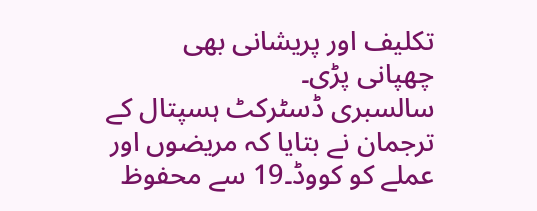تکلیف اور پریشانی بھی چھپانی پڑی۔
سالسبری ڈسٹرکٹ ہسپتال کے ترجمان نے بتایا کہ مریضوں اور عملے کو کووڈ۔19 سے محفوظ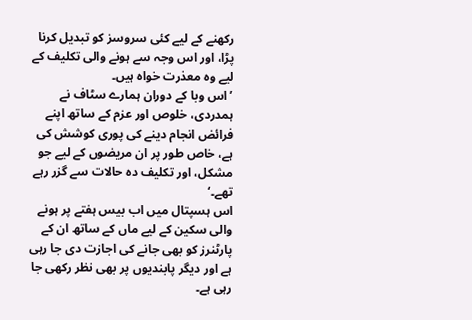رکھنے کے لیے کئی سروسز کو تبدیل کرنا پڑا، اور اس وجہ سے ہونے والی تکلیف کے لیے وہ معذرت خواہ ہیں۔
’اس وبا کے دوران ہمارے سٹاف نے ہمدردی، خلوص اور عزم کے ساتھ اپنے فرائض انجام دینے کی پوری کوشش کی ہے، خاص طور پر ان مریضوں کے لیے جو مشکل، اور تکلیف دہ حالات سے گزر رہے تھے۔‘
اس ہسپتال میں اب بیس ہفتے پر ہونے والی سکین کے لیے ماں کے ساتھ ان کے پارٹنرز کو بھی جانے کی اجازت دی جا رہی ہے اور دیگر پابندیوں پر بھی نظر رکھی جا رہی ہے۔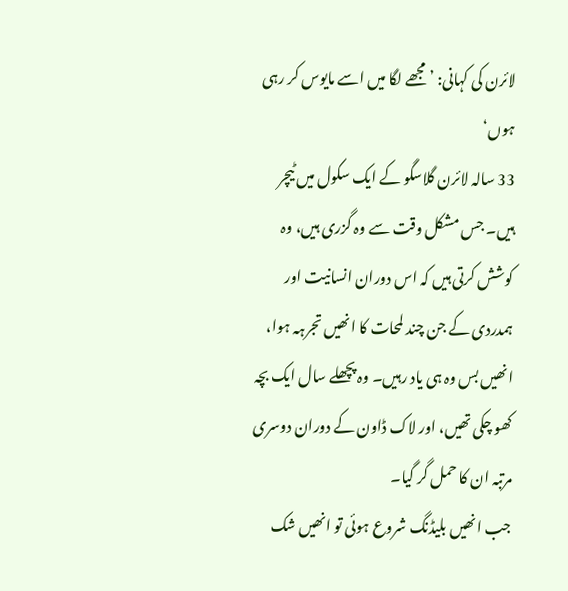لائرن کی کہانی: ’مجھے لگا میں اسے مایوس کر رہی ہوں‘
33 سالہ لائرن گلاسگو کے ایک سکول میں ٹیچر ہیں۔ جس مشکل وقت سے وہ گزری ہیں، وہ کوشش کرتی ہیں کہ اس دوران انسانیت اور ہمدردی کے جن چند لمحات کا انھیں تجرہہ ہوا، انھیں بس وہ ہی یاد رہیں۔ وہ پچھلے سال ایک بچہ کھو چکی تھیں، اور لاک ڈاون کے دوران دوسری مرتبہ ان کا حمل گر گیا۔
جب انھیں بلیڈنگ شروع ہوئی تو انھیں شک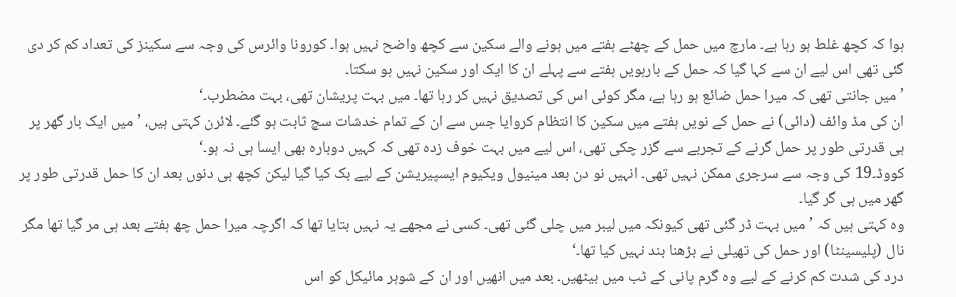ہوا کہ کچھ غلط ہو رہا ہے۔ مارچ میں حمل کے چھٹے ہفتے میں ہونے والے سکین سے کچھ واضح نہیں ہوا۔ کورونا وائرس کی وجہ سے سکینز کی تعداد کم کر دی گئی تھی اس لیے ان سے کہا گیا کہ حمل کے بارہویں ہفتے سے پہلے ان کا ایک اور سکین نہیں ہو سکتا۔
’میں جانتی تھی کہ میرا حمل ضائع ہو رہا ہے، مگر کوئی اس کی تصدیق نہیں کر رہا تھا۔ میں بہت پریشان تھی، بہت مضطرب۔‘
ان کی مڈ وائف (دائی) نے حمل کے نویں ہفتے میں سکین کا انتظام کروایا جس سے ان کے تمام خدشات سچ ثابت ہو گئے۔ لائرن کہتی ہیں، ’میں ایک بار گھر پر ہی قدرتی طور پر حمل گرنے کے تجربے سے گزر چکی تھی، اس لیے میں بہت خوف زدہ تھی کہ کہیں دوبارہ بھی ایسا ہی نہ ہو۔‘
کووڈ۔19 کی وجہ سے سرجری ممکن نہیں تھی۔ انہیں نو دن بعد مینیول ویکیوم ایسپیریشن کے لیے بک کیا گیا لیکن کچھ ہی دنوں بعد ان کا حمل قدرتی طور پر گھر میں ہی گر گیا۔
وہ کہتی ہیں کہ ’میں بہت ڈر گئی تھی کیونکہ میں لیبر میں چلی گئی تھی۔ کسی نے مجھے یہ نہیں بتایا تھا کہ اگرچہ میرا حمل چھ ہفتے بعد ہی مر گیا تھا مگر نال (پلیسینٹا) اور حمل کی تھیلی نے بڑھنا بند نہیں کیا تھا۔‘
درد کی شدت کم کرنے کے لیے وہ گرم پانی کے ٹب میں بیٹھیں۔ بعد میں انھیں اور ان کے شوہر مائیکل کو اس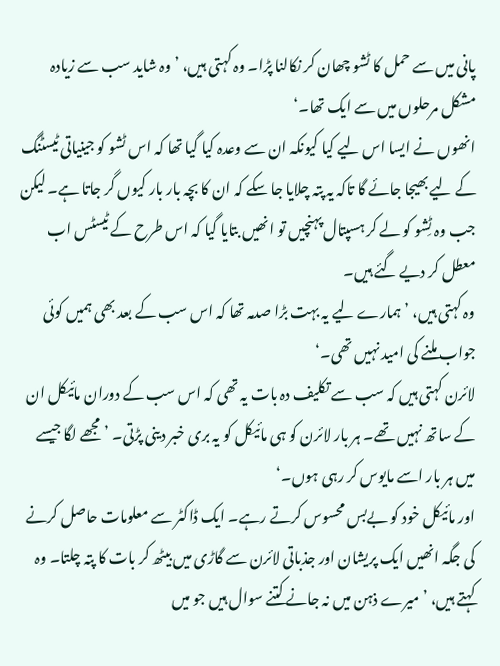پانی میں سے حمل کا ٹشو چھان کر نکالنا پڑا۔ وہ کہتی ہیں، ’وہ شاید سب سے زیادہ مشکل مرحلوں میں سے ایک تھا۔‘
انھوں نے ایسا اس لیے کیا کیونکہ ان سے وعدہ کیا گیا تھا کہ اس ٹشو کو جینیاتی ٹیسٹنگ کے لیے بھیجا جائے گا تاکہ یہ پتہ چلایا جا سکے کہ ان کا بچہ بار بار کیوں گر جاتا ہے۔ لیکن جب وہ ٹِشو کو لے کر ہسپتال پہنچیں تو انھیں بتایا گیا کہ اس طرح کے ٹیسٹس اب معطل کر دیے گئے ہیں۔
وہ کہتی ہیں، ’ہمارے لیے یہ بہت بڑا صدمہ تھا کہ اس سب کے بعد بھی ہمیں کوئی جواب ملنے کی امید نہیں تھی۔‘
لائرن کہتی ہیں کہ سب سے تکلیف دہ بات یہ تھی کہ اس سب کے دوران مائیکل ان کے ساتھ نہیں تھے۔ ہر بار لائرن کو ہی مائیکل کو یہ بری خبر دینی پڑتی۔ ’مجھے لگا جیسے میں ہر بار اسے مایوس کر رہی ہوں۔‘
اور مائیکل خود کو بےبس محسوس کرتے رہے۔ ایک ڈاکٹر سے معلومات حاصل کرنے کی جگہ انھیں ایک پریشان اور جذباتی لائرن سے گاڑی میں بیٹھ کر بات کا پتہ چلتا۔ وہ کہتے ہیں، ’میرے ذہن میں نہ جانے کتنے سوال ہیں جو میں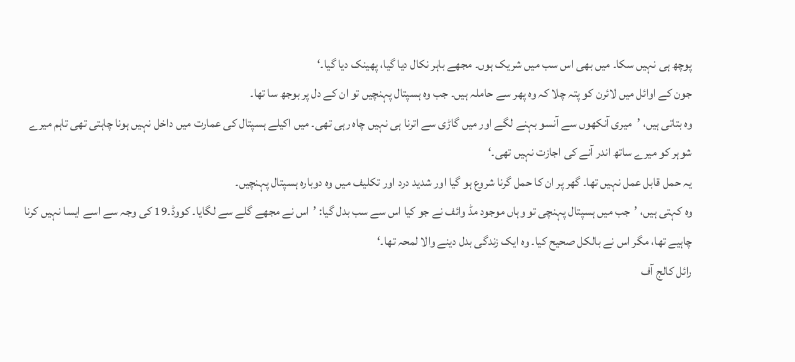پوچھ ہی نہیں سکا۔ میں بھی اس سب میں شریک ہوں۔ مجھے باہر نکال دیا گیا، پھینک دیا گیا۔‘
جون کے اوائل میں لائرن کو پتہ چلا کہ وہ پھر سے حاملہ ہیں۔ جب وہ ہسپتال پہنچیں تو ان کے دل پر بوجھ سا تھا۔
وہ بتاتی ہیں، ’میری آنکھوں سے آنسو بہنے لگے اور میں گاڑی سے اترنا ہی نہیں چاہ رہی تھی۔ میں اکیلے ہسپتال کی عمارت میں داخل نہیں ہونا چاہتی تھی تاہم میرے شوہر کو میرے ساتھ اندر آنے کی اجازت نہیں تھی۔‘
یہ حمل قابل عمل نہیں تھا۔ گھر پر ان کا حمل گرنا شروع ہو گیا اور شدید درد اور تکلیف میں وہ دوبارہ ہسپتال پہنچیں۔
وہ کہتی ہیں، ’جب میں ہسپتال پہنچی تو وہاں موجود مڈ وائف نے جو کیا اس سے سب بدل گیا: ’اس نے مجھے گلے سے لگایا۔ کووڈ۔19 کی وجہ سے اسے ایسا نہیں کرنا چاہیے تھا، مگر اس نے بالکل صحیح کیا۔ وہ ایک زندگی بدل دینے والا لمحہ تھا۔‘
رائل کالج آف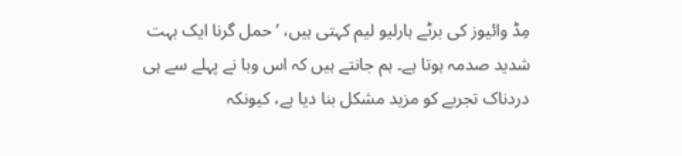مِڈ وائیوز کی برٹے ہارلیو لیم کہتی ہیں، ’حمل گرنا ایک بہت شدید صدمہ ہوتا ہے۔ ہم جانتے ہیں کہ اس وبا نے پہلے سے ہی دردناک تجربے کو مزید مشکل بنا دیا ہے، کیونکہ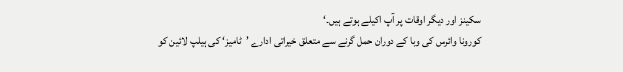سکینز اور دیگر اوقات پر آپ اکیلے ہوتے ہیں۔‘
کورونا وائرس کی وبا کے دوران حمل گرنے سے متعلق خیراتی ادارے ’ٹامیز‘ کی ہیلپ لائین کو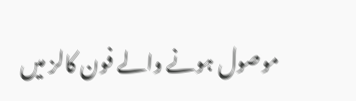موصول ہونے والے فون کالز میں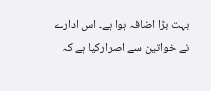بہت بڑا اضافہ ہوا ہے۔ اس ادارے نے خواتین سے اصرارکیا ہے کہ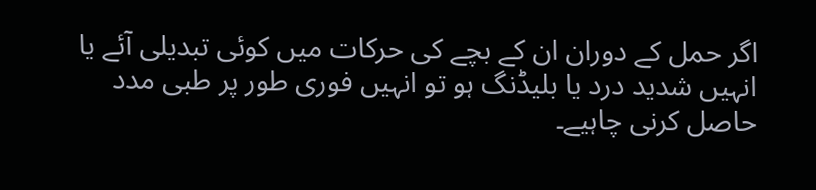اگر حمل کے دوران ان کے بچے کی حرکات میں کوئی تبدیلی آئے یا انہیں شدید درد یا بلیڈنگ ہو تو انہیں فوری طور پر طبی مدد حاصل کرنی چاہیے۔